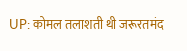UP: कोमल तलाशती थी जरूरतमंद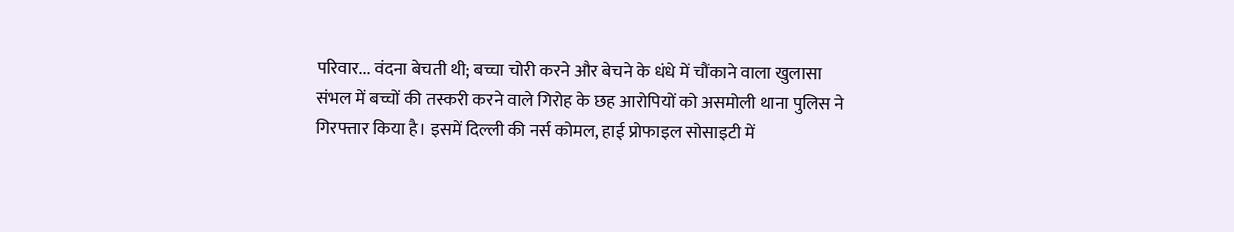परिवार... वंदना बेचती थी; बच्चा चोरी करने और बेचने के धंधे में चौंकाने वाला खुलासा
संभल में बच्चों की तस्करी करने वाले गिरोह के छह आरोपियों को असमोली थाना पुलिस ने गिरफ्तार किया है। इसमें दिल्ली की नर्स कोमल, हाई प्रोफाइल सोसाइटी में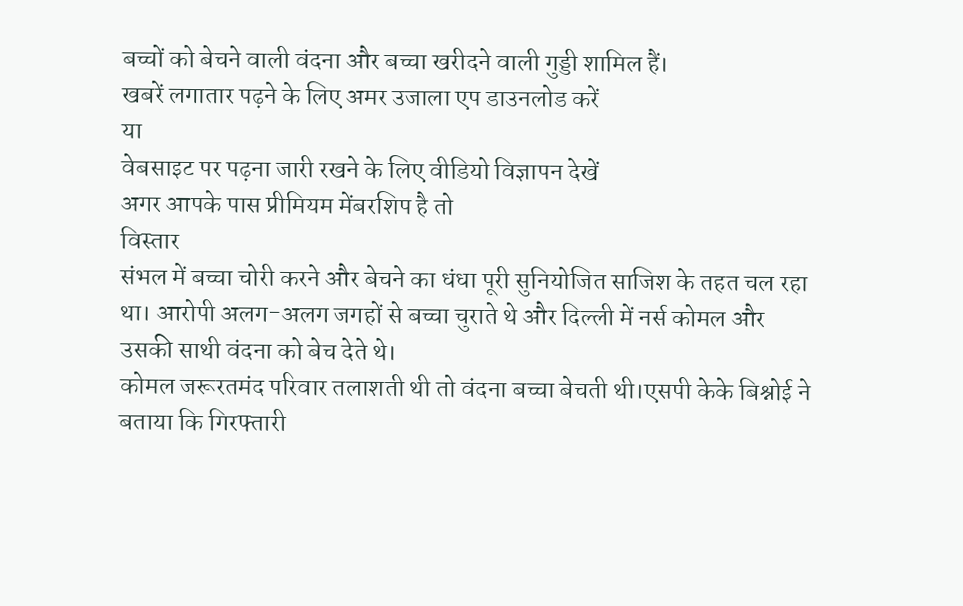बच्चों को बेचने वाली वंदना और बच्चा खरीदने वाली गुड्डी शामिल हैं।
खबरें लगातार पढ़ने के लिए अमर उजाला एप डाउनलोड करें
या
वेबसाइट पर पढ़ना जारी रखने के लिए वीडियो विज्ञापन देखें
अगर आपके पास प्रीमियम मेंबरशिप है तो
विस्तार
संभल में बच्चा चोरी करने और बेचने का धंधा पूरी सुनियोजित साजिश के तहत चल रहा था। आरोपी अलग-अलग जगहों से बच्चा चुराते थे और दिल्ली में नर्स कोमल और उसकी साथी वंदना को बेच देते थे।
कोमल जरूरतमंद परिवार तलाशती थी तो वंदना बच्चा बेचती थी।एसपी केके बिश्नोई ने बताया कि गिरफ्तारी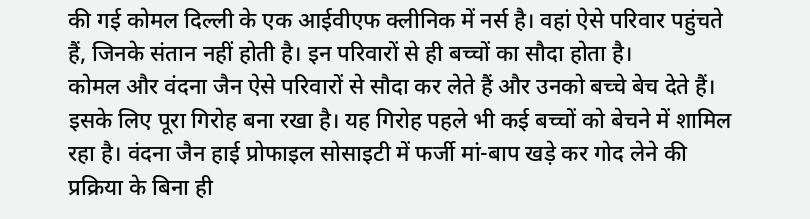की गई कोमल दिल्ली के एक आईवीएफ क्लीनिक में नर्स है। वहां ऐसे परिवार पहुंचते हैं, जिनके संतान नहीं होती है। इन परिवारों से ही बच्चों का सौदा होता है।
कोमल और वंदना जैन ऐसे परिवारों से सौदा कर लेते हैं और उनको बच्चे बेच देते हैं। इसके लिए पूरा गिरोह बना रखा है। यह गिरोह पहले भी कई बच्चों को बेचने में शामिल रहा है। वंदना जैन हाई प्रोफाइल सोसाइटी में फर्जी मां-बाप खड़े कर गोद लेने की प्रक्रिया के बिना ही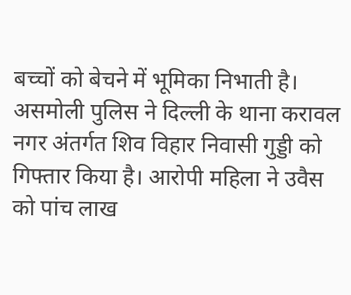बच्चों को बेचने में भूमिका निभाती है।
असमोली पुलिस ने दिल्ली के थाना करावल नगर अंतर्गत शिव विहार निवासी गुड्डी को गिफ्तार किया है। आरोपी महिला ने उवैस को पांच लाख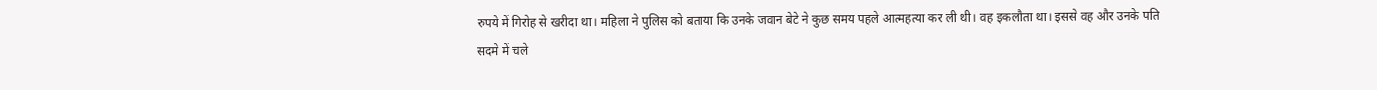रुपये में गिरोह से खरीदा था। महिला ने पुलिस को बताया कि उनके जवान बेटे ने कुछ समय पहले आत्महत्या कर ली थी। वह इकलौता था। इससे वह और उनके पति सदमे में चले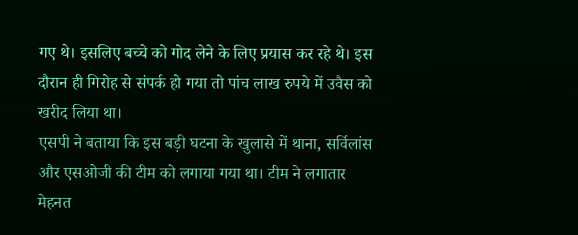गए थे। इसलिए बच्चे को गोद लेने के लिए प्रयास कर रहे थे। इस दौरान ही गिरोह से संपर्क हो गया तो पांच लाख रुपये में उवैस को खरीद लिया था।
एसपी ने बताया कि इस बड़ी घटना के खुलासे में थाना, सर्विलांस और एसओजी की टीम को लगाया गया था। टीम ने लगातार मेहनत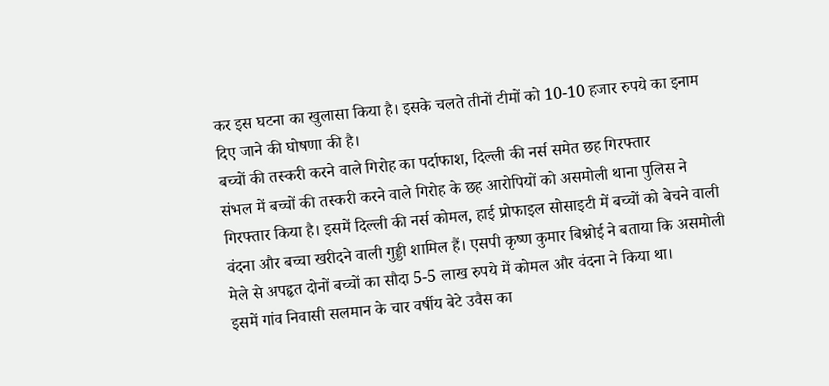कर इस घटना का खुलासा किया है। इसके चलते तीनों टीमों को 10-10 हजार रुपये का इनाम दिए जाने की घोषणा की है।
बच्चों की तस्करी करने वाले गिरोह का पर्दाफाश, दिल्ली की नर्स समेत छह गिरफ्तार
संभल में बच्चों की तस्करी करने वाले गिरोह के छह आरोपियों को असमोली थाना पुलिस ने गिरफ्तार किया है। इसमें दिल्ली की नर्स कोमल, हाई प्रोफाइल सोसाइटी में बच्चों को बेचने वाली वंदना और बच्चा खरीदने वाली गुड्डी शामिल हैं। एसपी कृष्ण कुमार बिश्नोई ने बताया कि असमोली मेले से अपहृत दोनों बच्चों का सौदा 5-5 लाख रुपये में कोमल और वंदना ने किया था।
इसमें गांव निवासी सलमान के चार वर्षीय बेटे उवैस का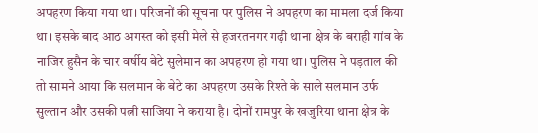अपहरण किया गया था। परिजनों की सूचना पर पुलिस ने अपहरण का मामला दर्ज किया था। इसके बाद आठ अगस्त को इसी मेले से हजरतनगर गढ़ी थाना क्षेत्र के बराही गांव के नाजिर हुसैन के चार वर्षीय बेटे सुलेमान का अपहरण हो गया था। पुलिस ने पड़ताल की तो सामने आया कि सलमान के बेटे का अपहरण उसके रिश्ते के साले सलमान उर्फ सुल्तान और उसकी पत्नी साजिया ने कराया है। दोनों रामपुर के खजुरिया थाना क्षेत्र के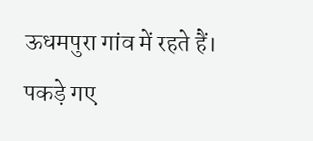ऊधमपुरा गांव में रहते हैं।
पकड़े गए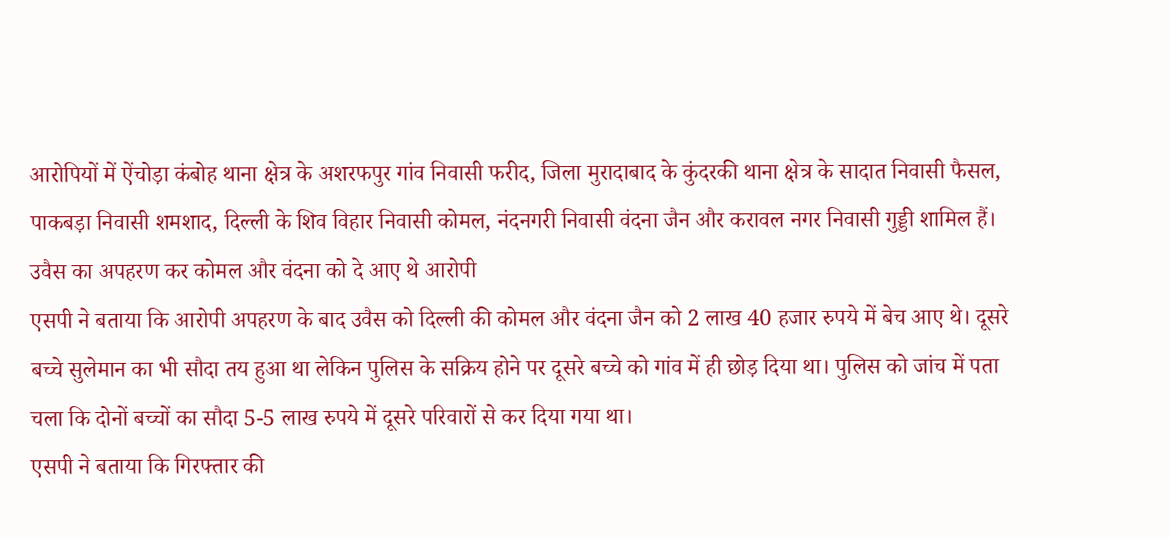आरोपियों में ऐंचोड़ा कंबोह थाना क्षेत्र के अशरफपुर गांव निवासी फरीद, जिला मुरादाबाद के कुंदरकी थाना क्षेत्र के सादात निवासी फैसल, पाकबड़ा निवासी शमशाद, दिल्ली के शिव विहार निवासी कोमल, नंदनगरी निवासी वंदना जैन और करावल नगर निवासी गुड्डी शामिल हैं।
उवैस का अपहरण कर कोमल और वंदना को दे आए थे आरोपी
एसपी ने बताया कि आरोपी अपहरण के बाद उवैस को दिल्ली की कोमल और वंदना जैन को 2 लाख 40 हजार रुपये में बेच आए थे। दूसरे बच्चे सुलेमान का भी सौदा तय हुआ था लेकिन पुलिस के सक्रिय होने पर दूसरे बच्चे को गांव में ही छोड़ दिया था। पुलिस को जांच में पता चला कि दोनों बच्चों का सौदा 5-5 लाख रुपये में दूसरे परिवारों से कर दिया गया था।
एसपी ने बताया कि गिरफ्तार की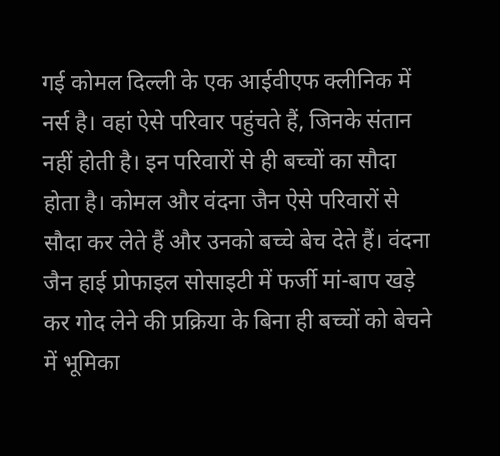गई कोमल दिल्ली के एक आईवीएफ क्लीनिक में नर्स है। वहां ऐसे परिवार पहुंचते हैं, जिनके संतान नहीं होती है। इन परिवारों से ही बच्चों का सौदा होता है। कोमल और वंदना जैन ऐसे परिवारों से सौदा कर लेते हैं और उनको बच्चे बेच देते हैं। वंदना जैन हाई प्रोफाइल सोसाइटी में फर्जी मां-बाप खड़े कर गोद लेने की प्रक्रिया के बिना ही बच्चों को बेचने में भूमिका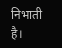निभाती है।